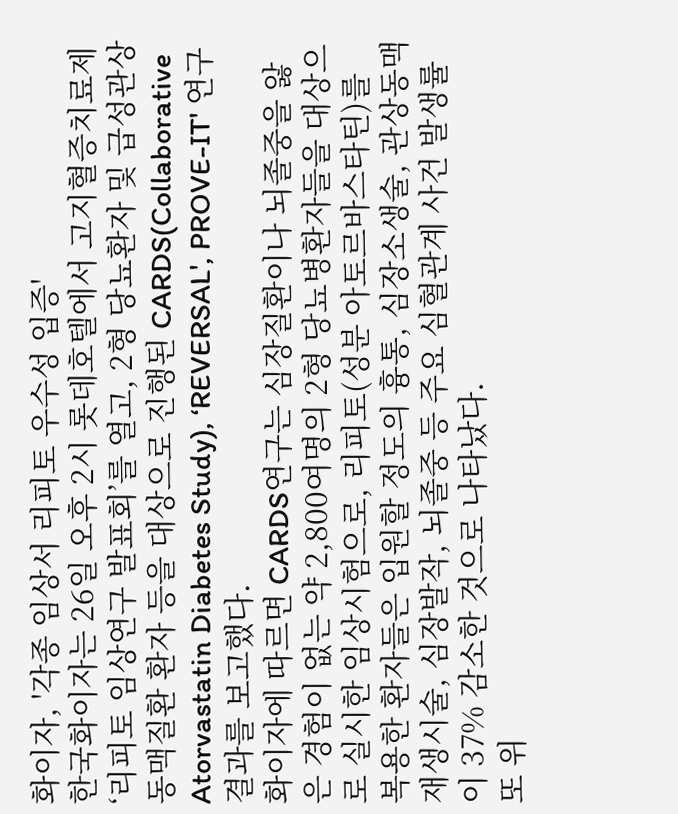화이자, '각종 임상서 리피토 우수성 입증'
한국화이자는 26일 오후 2시 롯데호텔에서 고지혈증치료제 ‘리피토 임상연구 발표회’를 열고, 2형 당뇨환자 및 급성관상동맥질환 환자 등을 대상으로 진행된 CARDS(Collaborative Atorvastatin Diabetes Study), ‘REVERSAL', PROVE-IT' 연구결과를 보고했다.
화이자에 따르면 CARDS연구는 심장질환이나 뇌졸중을 앓은 경험이 없는 약 2,800여명의 2형 당뇨병환자들을 대상으로 실시한 임상시험으로, 리피토(성분 아토르바스타틴)를 복용한 환자들은 입원할 정도의 흉통, 심장소생술, 관상동맥 재생시술, 심장발작, 뇌졸중 등 주요 심혈관계 사건 발생률이 37% 감소한 것으로 나타났다.
또 위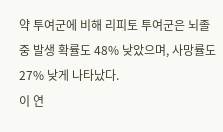약 투여군에 비해 리피토 투여군은 뇌졸중 발생 확률도 48% 낮았으며, 사망률도 27% 낮게 나타났다.
이 연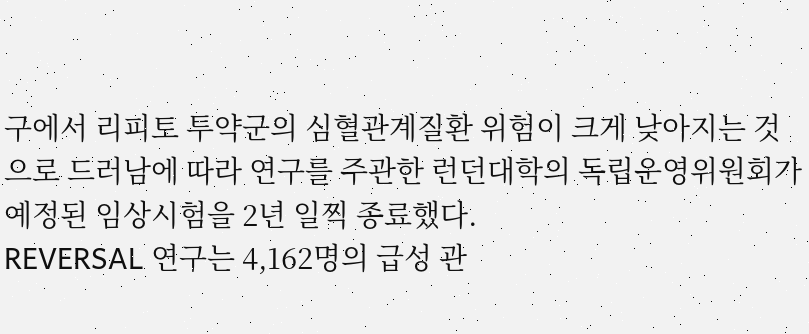구에서 리피토 투약군의 심혈관계질환 위험이 크게 낮아지는 것으로 드러남에 따라 연구를 주관한 런던대학의 독립운영위원회가 예정된 임상시험을 2년 일찍 종료했다.
REVERSAL 연구는 4,162명의 급성 관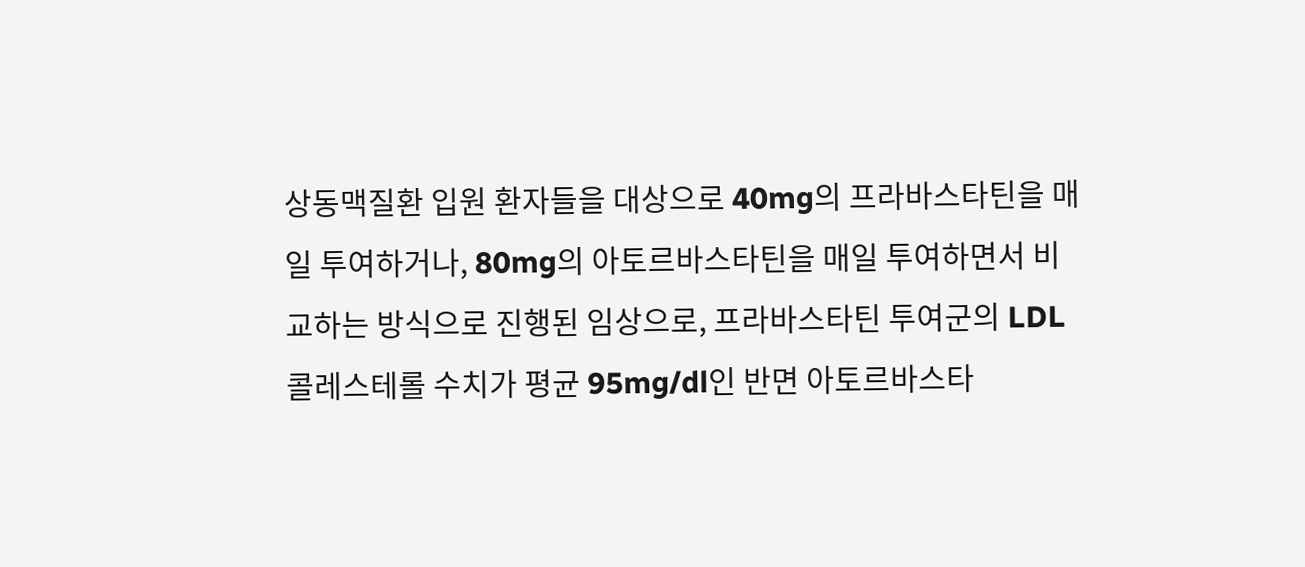상동맥질환 입원 환자들을 대상으로 40mg의 프라바스타틴을 매일 투여하거나, 80mg의 아토르바스타틴을 매일 투여하면서 비교하는 방식으로 진행된 임상으로, 프라바스타틴 투여군의 LDL 콜레스테롤 수치가 평균 95mg/dl인 반면 아토르바스타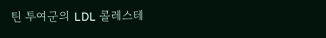틴 투여군의 LDL 콜레스테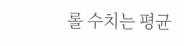롤 수치는 평균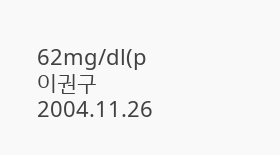62mg/dl(p
이권구
2004.11.26